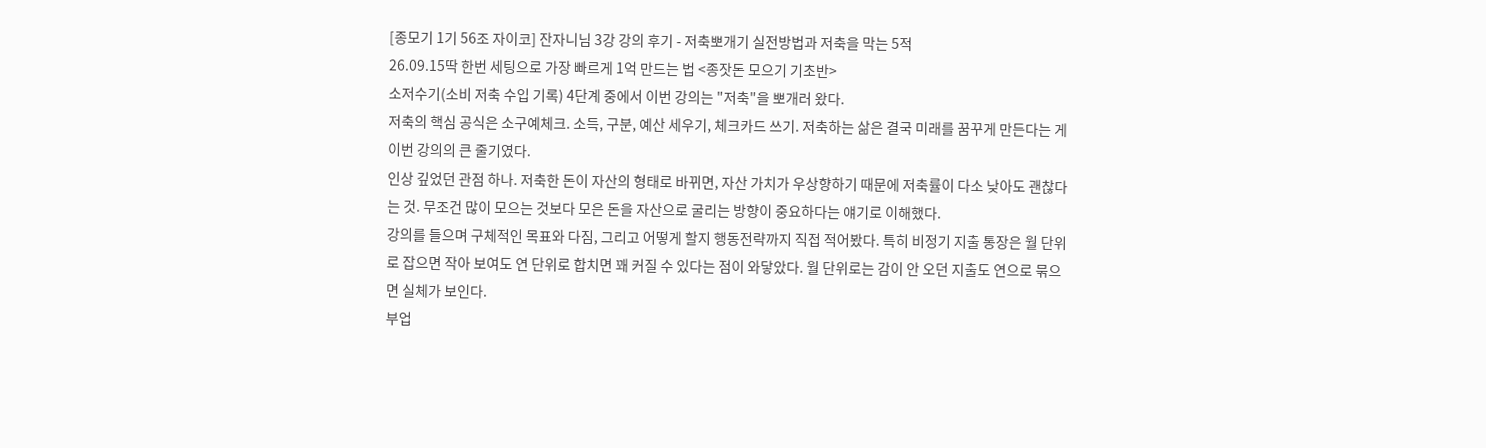[종모기 1기 56조 자이코] 잔자니님 3강 강의 후기 - 저축뽀개기 실전방법과 저축을 막는 5적
26.09.15딱 한번 세팅으로 가장 빠르게 1억 만드는 법 <종잣돈 모으기 기초반>
소저수기(소비 저축 수입 기록) 4단계 중에서 이번 강의는 "저축"을 뽀개러 왔다.
저축의 핵심 공식은 소구예체크. 소득, 구분, 예산 세우기, 체크카드 쓰기. 저축하는 삶은 결국 미래를 꿈꾸게 만든다는 게 이번 강의의 큰 줄기였다.
인상 깊었던 관점 하나. 저축한 돈이 자산의 형태로 바뀌면, 자산 가치가 우상향하기 때문에 저축률이 다소 낮아도 괜찮다는 것. 무조건 많이 모으는 것보다 모은 돈을 자산으로 굴리는 방향이 중요하다는 얘기로 이해했다.
강의를 들으며 구체적인 목표와 다짐, 그리고 어떻게 할지 행동전략까지 직접 적어봤다. 특히 비정기 지출 통장은 월 단위로 잡으면 작아 보여도 연 단위로 합치면 꽤 커질 수 있다는 점이 와닿았다. 월 단위로는 감이 안 오던 지출도 연으로 묶으면 실체가 보인다.
부업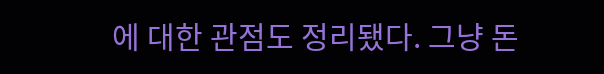에 대한 관점도 정리됐다. 그냥 돈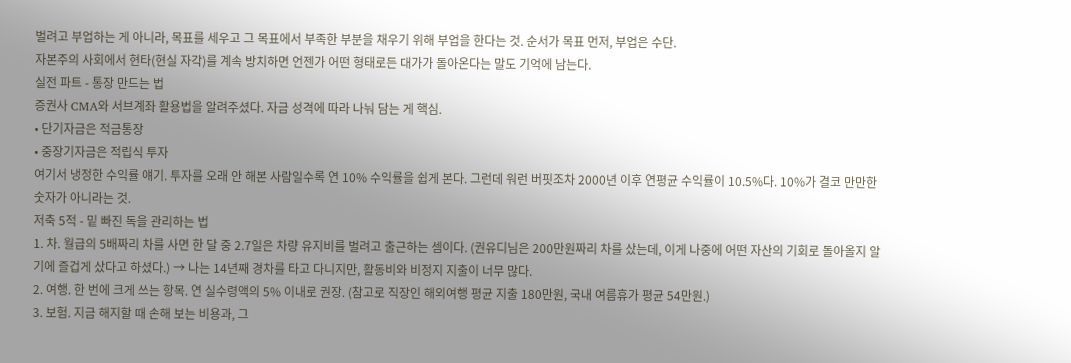벌려고 부업하는 게 아니라, 목표를 세우고 그 목표에서 부족한 부분을 채우기 위해 부업을 한다는 것. 순서가 목표 먼저, 부업은 수단.
자본주의 사회에서 현타(현실 자각)를 계속 방치하면 언젠가 어떤 형태로든 대가가 돌아온다는 말도 기억에 남는다.
실전 파트 - 통장 만드는 법
증권사 CMA와 서브계좌 활용법을 알려주셨다. 자금 성격에 따라 나눠 담는 게 핵심.
• 단기자금은 적금통장
• 중장기자금은 적립식 투자
여기서 냉정한 수익률 얘기. 투자를 오래 안 해본 사람일수록 연 10% 수익률을 쉽게 본다. 그런데 워런 버핏조차 2000년 이후 연평균 수익률이 10.5%다. 10%가 결코 만만한 숫자가 아니라는 것.
저축 5적 - 밑 빠진 독을 관리하는 법
1. 차. 월급의 5배짜리 차를 사면 한 달 중 2.7일은 차량 유지비를 벌려고 출근하는 셈이다. (권유디님은 200만원짜리 차를 샀는데, 이게 나중에 어떤 자산의 기회로 돌아올지 알기에 즐겁게 샀다고 하셨다.) → 나는 14년째 경차를 타고 다니지만, 활동비와 비정지 지출이 너무 많다.
2. 여행. 한 번에 크게 쓰는 항목. 연 실수령액의 5% 이내로 권장. (참고로 직장인 해외여행 평균 지출 180만원, 국내 여름휴가 평균 54만원.)
3. 보험. 지금 해지할 때 손해 보는 비용과, 그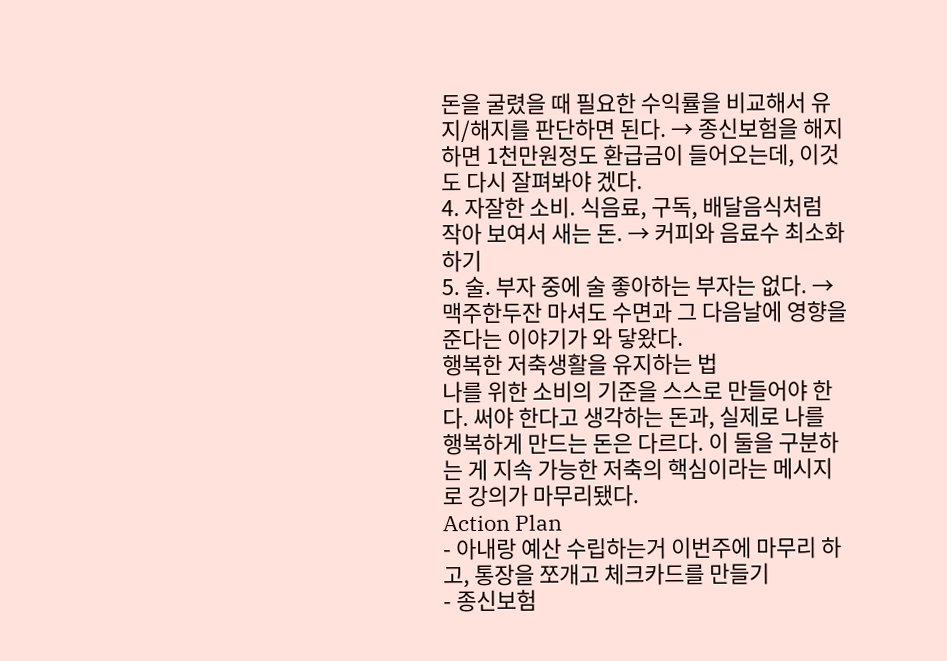돈을 굴렸을 때 필요한 수익률을 비교해서 유지/해지를 판단하면 된다. → 종신보험을 해지하면 1천만원정도 환급금이 들어오는데, 이것도 다시 잘펴봐야 겠다.
4. 자잘한 소비. 식음료, 구독, 배달음식처럼 작아 보여서 새는 돈. → 커피와 음료수 최소화하기
5. 술. 부자 중에 술 좋아하는 부자는 없다. → 맥주한두잔 마셔도 수면과 그 다음날에 영향을 준다는 이야기가 와 닿왔다.
행복한 저축생활을 유지하는 법
나를 위한 소비의 기준을 스스로 만들어야 한다. 써야 한다고 생각하는 돈과, 실제로 나를 행복하게 만드는 돈은 다르다. 이 둘을 구분하는 게 지속 가능한 저축의 핵심이라는 메시지로 강의가 마무리됐다.
Action Plan
- 아내랑 예산 수립하는거 이번주에 마무리 하고, 통장을 쪼개고 체크카드를 만들기
- 종신보험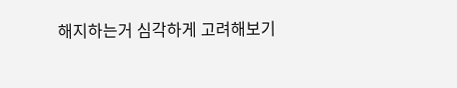해지하는거 심각하게 고려해보기